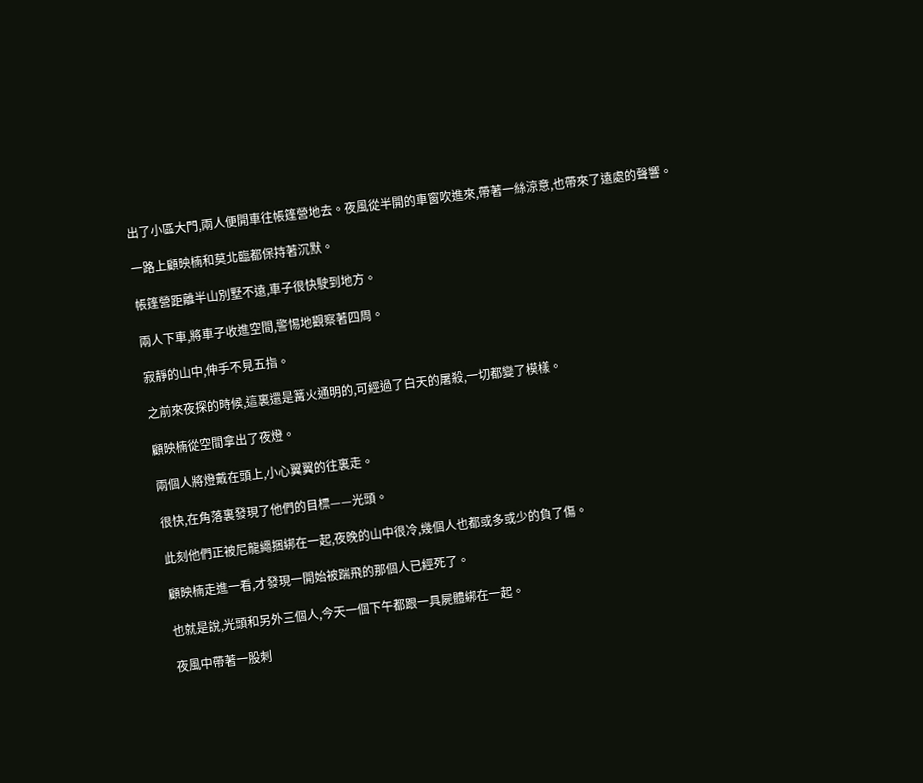出了小區大門,兩人便開車往帳篷營地去。夜風從半開的車窗吹進來,帶著一絲涼意,也帶來了遠處的聲響。

一路上顧映楠和莫北臨都保持著沉默。

帳篷營距離半山別墅不遠,車子很快駛到地方。

兩人下車,將車子收進空間,警惕地觀察著四周。

寂靜的山中,伸手不見五指。

之前來夜探的時候,這裏還是篝火通明的,可經過了白天的屠殺,一切都變了模樣。

顧映楠從空間拿出了夜燈。

兩個人將燈戴在頭上,小心翼翼的往裏走。

很快,在角落裏發現了他們的目標——光頭。

此刻他們正被尼龍繩捆綁在一起,夜晚的山中很冷,幾個人也都或多或少的負了傷。

顧映楠走進一看,才發現一開始被踹飛的那個人已經死了。

也就是說,光頭和另外三個人,今天一個下午都跟一具屍體綁在一起。

夜風中帶著一股刺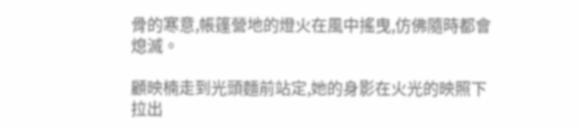骨的寒意,帳篷營地的燈火在風中搖曳,仿佛隨時都會熄滅。

顧映楠走到光頭麵前站定,她的身影在火光的映照下拉出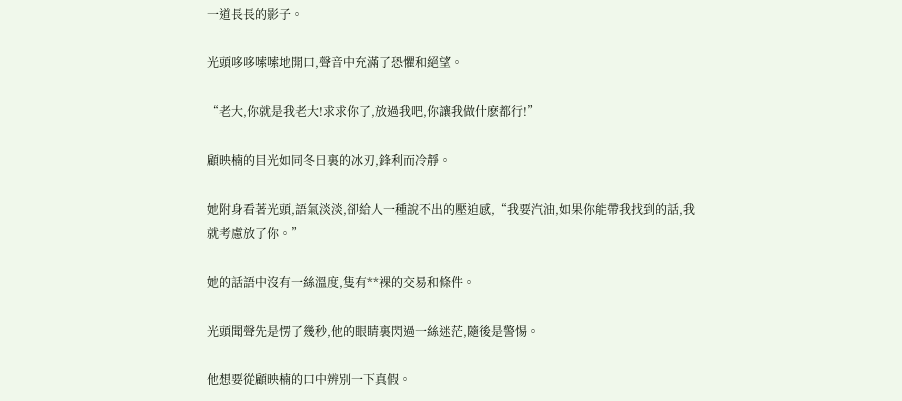一道長長的影子。

光頭哆哆嗦嗦地開口,聲音中充滿了恐懼和絕望。

“老大,你就是我老大!求求你了,放過我吧,你讓我做什麽都行!”

顧映楠的目光如同冬日裏的冰刃,鋒利而冷靜。

她附身看著光頭,語氣淡淡,卻給人一種說不出的壓迫感,“我要汽油,如果你能帶我找到的話,我就考慮放了你。”

她的話語中沒有一絲溫度,隻有**裸的交易和條件。

光頭聞聲先是愣了幾秒,他的眼睛裏閃過一絲迷茫,隨後是警惕。

他想要從顧映楠的口中辨別一下真假。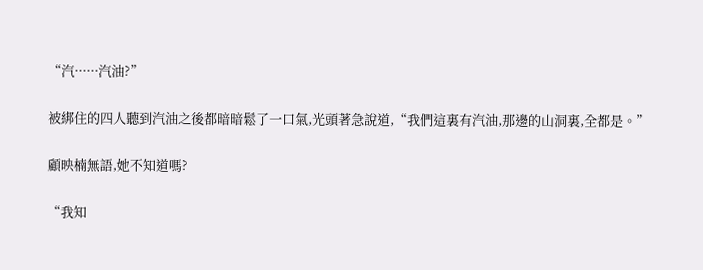“汽······汽油?”

被綁住的四人聽到汽油之後都暗暗鬆了一口氣,光頭著急說道,“我們這裏有汽油,那邊的山洞裏,全都是。”

顧映楠無語,她不知道嗎?

“我知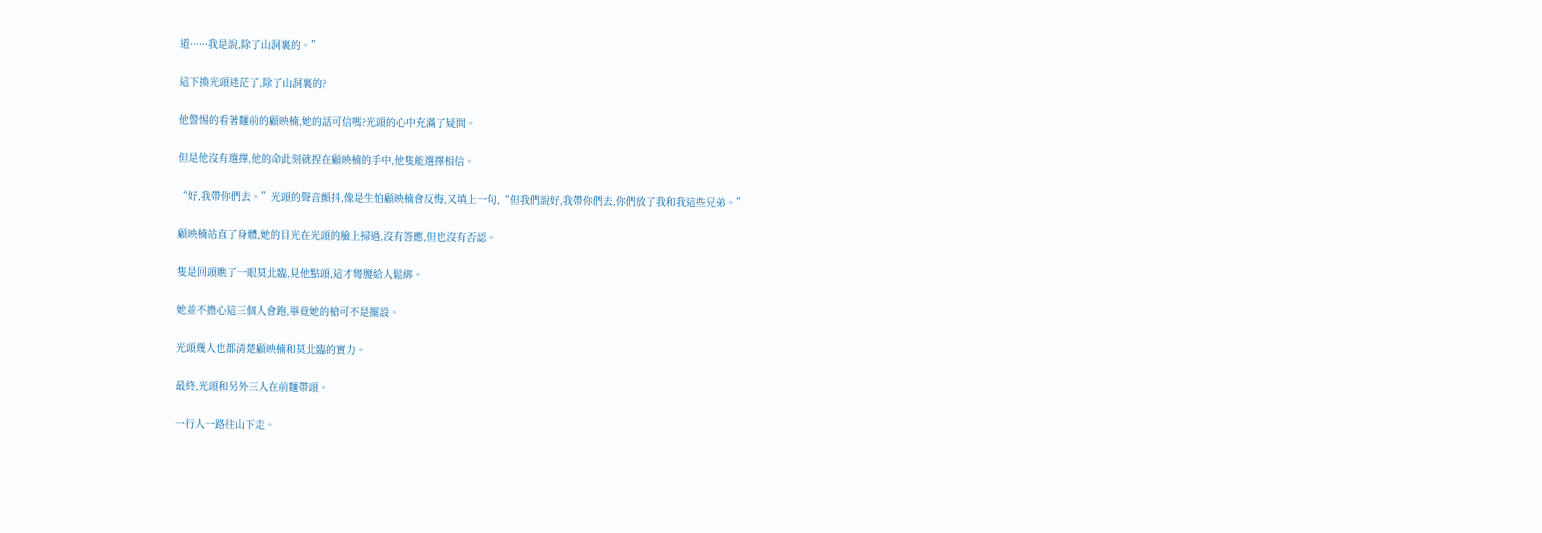道······我是說,除了山洞裏的。”

這下換光頭迷茫了,除了山洞裏的?

他警惕的看著麵前的顧映楠,她的話可信嗎?光頭的心中充滿了疑問。

但是他沒有選擇,他的命此刻就捏在顧映楠的手中,他隻能選擇相信。

“好,我帶你們去。”光頭的聲音顫抖,像是生怕顧映楠會反悔,又填上一句,“但我們說好,我帶你們去,你們放了我和我這些兄弟。”

顧映楠站直了身體,她的目光在光頭的臉上掃過,沒有答應,但也沒有否認。

隻是回頭瞧了一眼莫北臨,見他點頭,這才彎腰給人鬆綁。

她並不擔心這三個人會跑,畢竟她的槍可不是擺設。

光頭幾人也都清楚顧映楠和莫北臨的實力。

最終,光頭和另外三人在前麵帶頭。

一行人一路往山下走。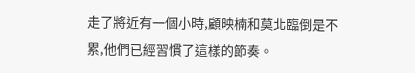走了將近有一個小時,顧映楠和莫北臨倒是不累,他們已經習慣了這樣的節奏。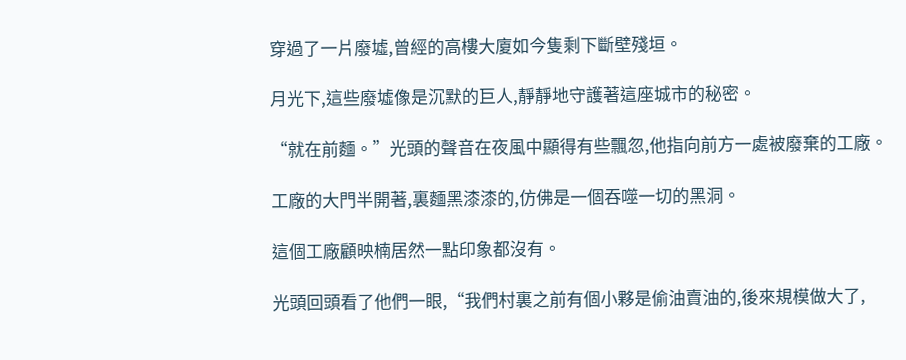穿過了一片廢墟,曾經的高樓大廈如今隻剩下斷壁殘垣。

月光下,這些廢墟像是沉默的巨人,靜靜地守護著這座城市的秘密。

“就在前麵。”光頭的聲音在夜風中顯得有些飄忽,他指向前方一處被廢棄的工廠。

工廠的大門半開著,裏麵黑漆漆的,仿佛是一個吞噬一切的黑洞。

這個工廠顧映楠居然一點印象都沒有。

光頭回頭看了他們一眼,“我們村裏之前有個小夥是偷油賣油的,後來規模做大了,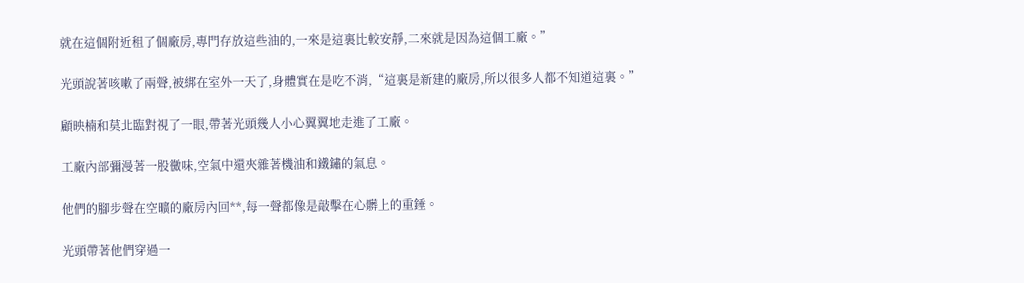就在這個附近租了個廠房,專門存放這些油的,一來是這裏比較安靜,二來就是因為這個工廠。”

光頭說著咳嗽了兩聲,被綁在室外一天了,身體實在是吃不消,“這裏是新建的廠房,所以很多人都不知道這裏。”

顧映楠和莫北臨對視了一眼,帶著光頭幾人小心翼翼地走進了工廠。

工廠內部彌漫著一股黴味,空氣中還夾雜著機油和鐵鏽的氣息。

他們的腳步聲在空曠的廠房內回**,每一聲都像是敲擊在心髒上的重錘。

光頭帶著他們穿過一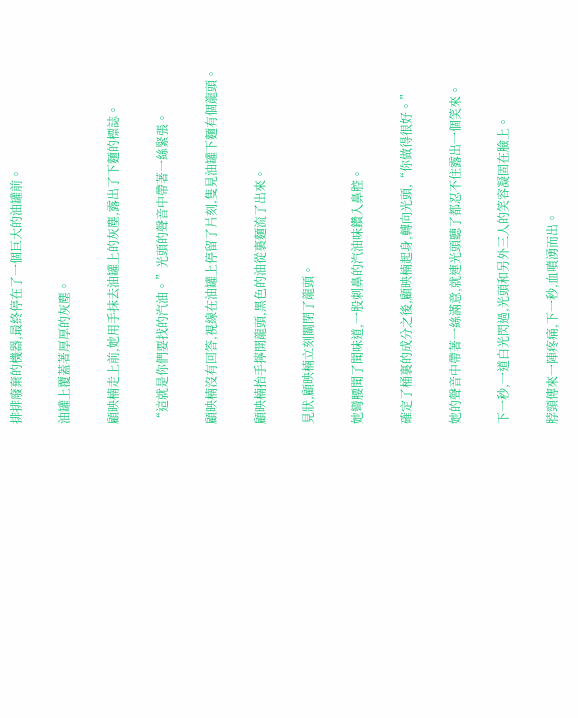排排廢棄的機器,最終停在了一個巨大的油罐前。

油罐上覆蓋著厚厚的灰塵。

顧映楠走上前,她用手抹去油罐上的灰塵,露出了下麵的標誌。

“這就是你們要找的汽油。”光頭的聲音中帶著一絲緊張。

顧映楠沒有回答,視線在油罐上停留了片刻,隻見油罐下麵有個龍頭。

顧映楠抬手擰開龍頭,黑色的油從裏麵流了出來。

見狀,顧映楠立刻關閉了龍頭。

她彎腰聞了聞味道,一股刺鼻的汽油味鑽入鼻腔。

確定了桶裏的成分之後,顧映楠起身,轉向光頭,“你做得很好。”

她的聲音中帶著一絲滿意,就連光頭聽了都忍不住露出一個笑來。

下一秒,一道白光閃過,光頭和另外三人的笑容凝固在臉上。

脖頸傳來一陣疼痛,下一秒,血噴湧而出。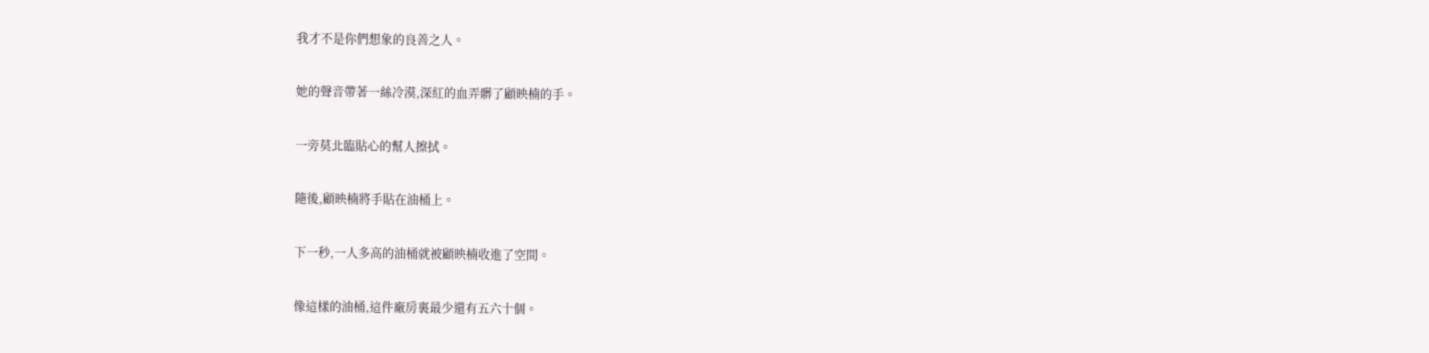我才不是你們想象的良善之人。

她的聲音帶著一絲冷漠,深紅的血弄髒了顧映楠的手。

一旁莫北臨貼心的幫人擦拭。

隨後,顧映楠將手貼在油桶上。

下一秒,一人多高的油桶就被顧映楠收進了空間。

像這樣的油桶,這件廠房裏最少還有五六十個。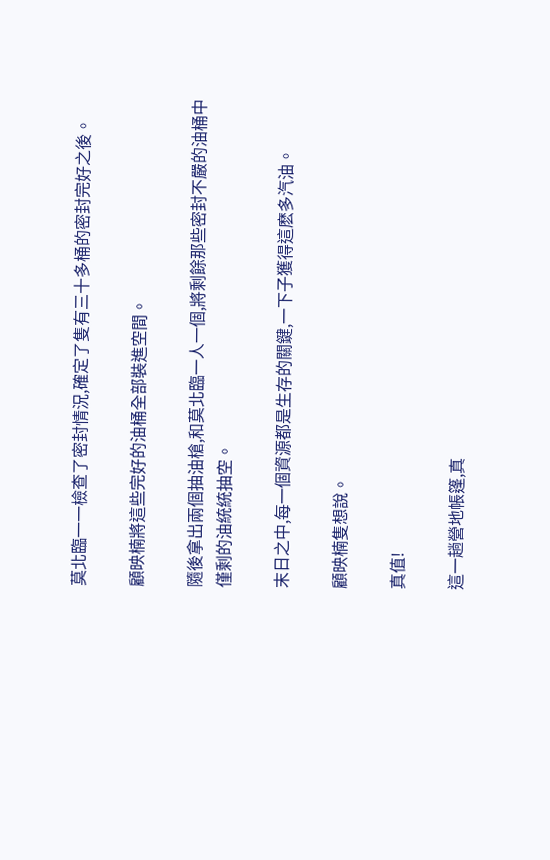莫北臨一一檢查了密封情況,確定了隻有三十多桶的密封完好之後。

顧映楠將這些完好的油桶全部裝進空間。

隨後拿出兩個抽油槍,和莫北臨一人一個,將剩餘那些密封不嚴的油桶中僅剩的油統統抽空。

末日之中,每一個資源都是生存的關鍵,一下子獲得這麽多汽油。

顧映楠隻想說。

真值!

這一趟營地帳篷,真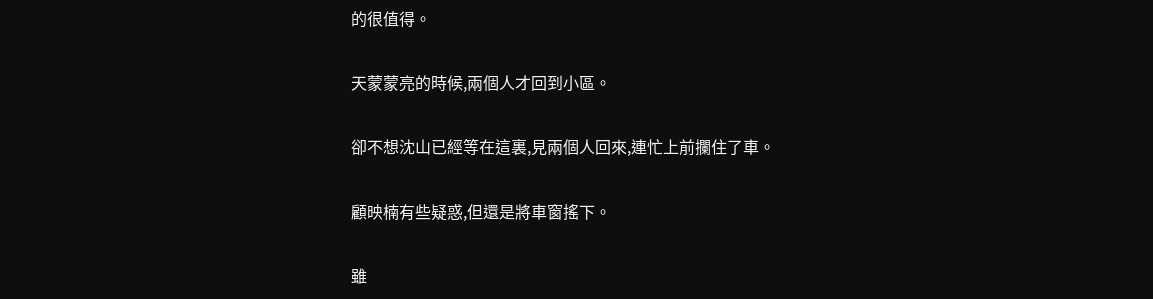的很值得。

天蒙蒙亮的時候,兩個人才回到小區。

卻不想沈山已經等在這裏,見兩個人回來,連忙上前攔住了車。

顧映楠有些疑惑,但還是將車窗搖下。

雖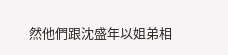然他們跟沈盛年以姐弟相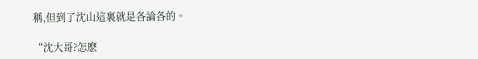稱,但到了沈山這裏就是各論各的。

“沈大哥?怎麽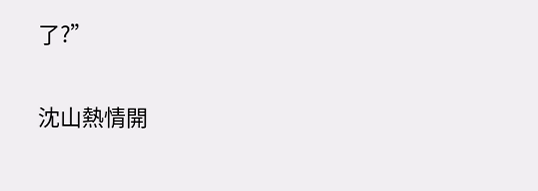了?”

沈山熱情開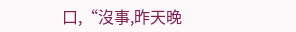口,“沒事,昨天晚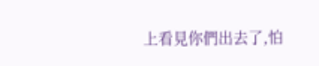上看見你們出去了,怕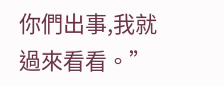你們出事,我就過來看看。”